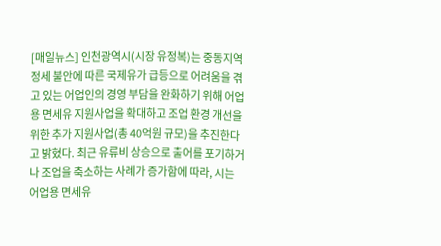[매일뉴스] 인천광역시(시장 유정복)는 중동지역 정세 불안에 따른 국제유가 급등으로 어려움을 겪고 있는 어업인의 경영 부담을 완화하기 위해 어업용 면세유 지원사업을 확대하고 조업 환경 개선을 위한 추가 지원사업(총 40억원 규모)을 추진한다고 밝혔다. 최근 유류비 상승으로 출어를 포기하거나 조업을 축소하는 사례가 증가함에 따라, 시는 어업용 면세유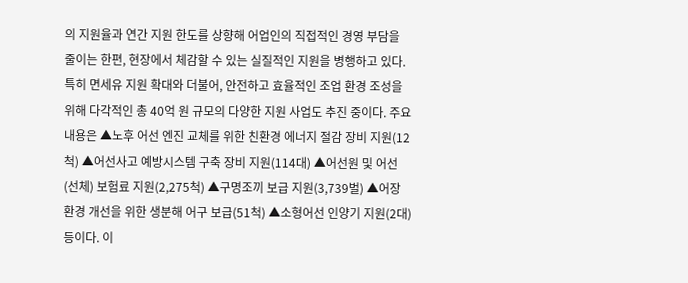의 지원율과 연간 지원 한도를 상향해 어업인의 직접적인 경영 부담을 줄이는 한편, 현장에서 체감할 수 있는 실질적인 지원을 병행하고 있다. 특히 면세유 지원 확대와 더불어, 안전하고 효율적인 조업 환경 조성을 위해 다각적인 총 40억 원 규모의 다양한 지원 사업도 추진 중이다. 주요 내용은 ▲노후 어선 엔진 교체를 위한 친환경 에너지 절감 장비 지원(12척) ▲어선사고 예방시스템 구축 장비 지원(114대) ▲어선원 및 어선(선체) 보험료 지원(2,275척) ▲구명조끼 보급 지원(3,739벌) ▲어장 환경 개선을 위한 생분해 어구 보급(51척) ▲소형어선 인양기 지원(2대) 등이다. 이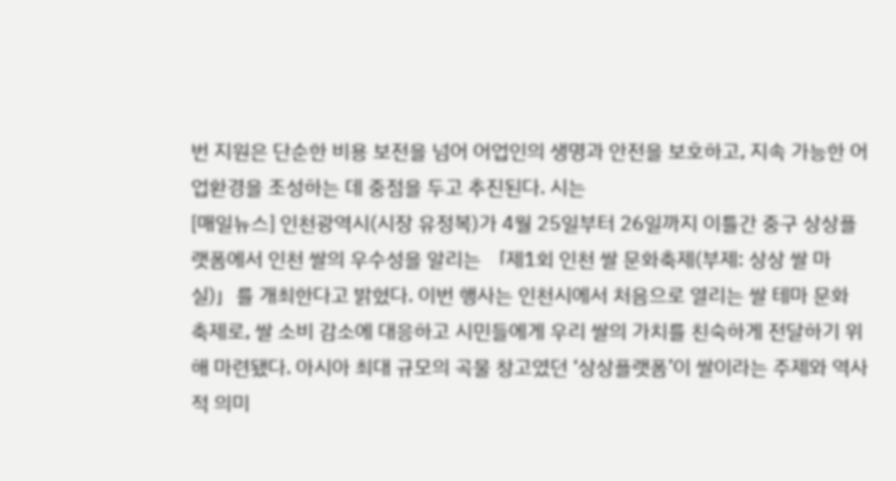번 지원은 단순한 비용 보전을 넘어 어업인의 생명과 안전을 보호하고, 지속 가능한 어업환경을 조성하는 데 중점을 두고 추진된다. 시는
[매일뉴스] 인천광역시(시장 유정복)가 4월 25일부터 26일까지 이틀간 중구 상상플랫폼에서 인천 쌀의 우수성을 알리는 「제1회 인천 쌀 문화축제(부제: 상상 쌀 마실)」를 개최한다고 밝혔다. 이번 행사는 인천시에서 처음으로 열리는 쌀 테마 문화 축제로, 쌀 소비 감소에 대응하고 시민들에게 우리 쌀의 가치를 친숙하게 전달하기 위해 마련됐다. 아시아 최대 규모의 곡물 창고였던 ‘상상플랫폼’이 쌀이라는 주제와 역사적 의미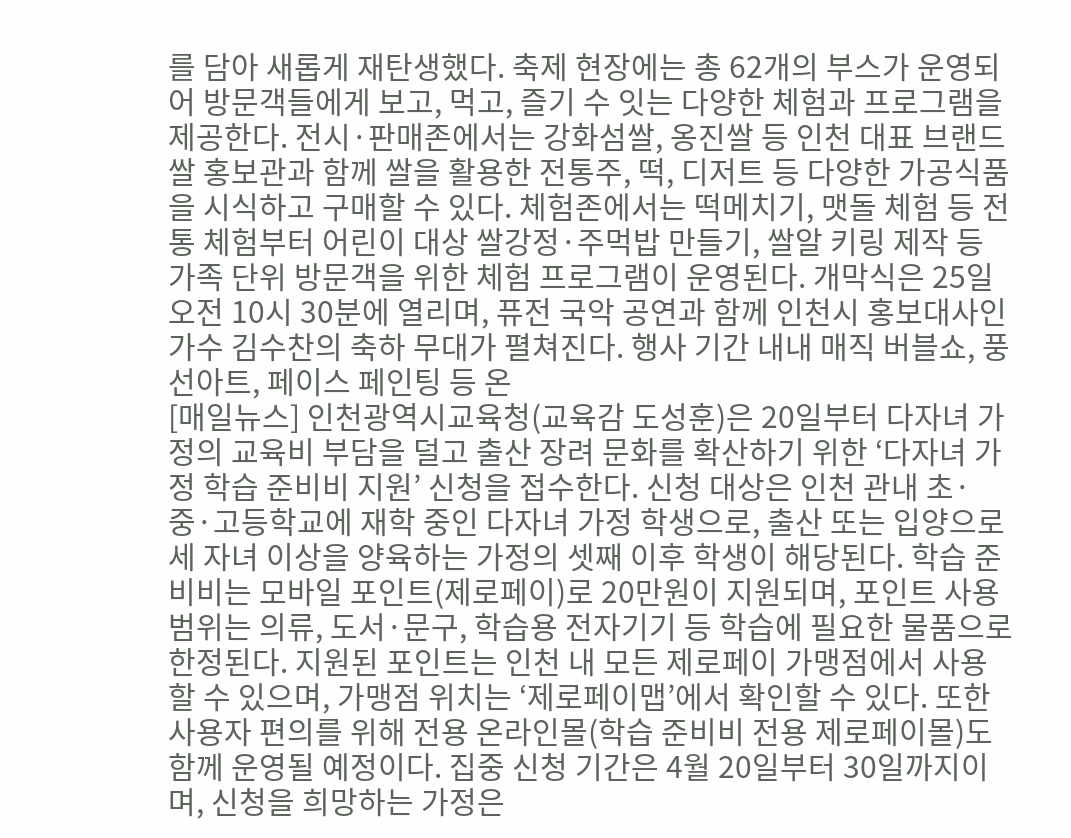를 담아 새롭게 재탄생했다. 축제 현장에는 총 62개의 부스가 운영되어 방문객들에게 보고, 먹고, 즐기 수 잇는 다양한 체험과 프로그램을 제공한다. 전시·판매존에서는 강화섬쌀, 옹진쌀 등 인천 대표 브랜드 쌀 홍보관과 함께 쌀을 활용한 전통주, 떡, 디저트 등 다양한 가공식품을 시식하고 구매할 수 있다. 체험존에서는 떡메치기, 맷돌 체험 등 전통 체험부터 어린이 대상 쌀강정·주먹밥 만들기, 쌀알 키링 제작 등 가족 단위 방문객을 위한 체험 프로그램이 운영된다. 개막식은 25일 오전 10시 30분에 열리며, 퓨전 국악 공연과 함께 인천시 홍보대사인 가수 김수찬의 축하 무대가 펼쳐진다. 행사 기간 내내 매직 버블쇼, 풍선아트, 페이스 페인팅 등 온
[매일뉴스] 인천광역시교육청(교육감 도성훈)은 20일부터 다자녀 가정의 교육비 부담을 덜고 출산 장려 문화를 확산하기 위한 ‘다자녀 가정 학습 준비비 지원’ 신청을 접수한다. 신청 대상은 인천 관내 초·중·고등학교에 재학 중인 다자녀 가정 학생으로, 출산 또는 입양으로 세 자녀 이상을 양육하는 가정의 셋째 이후 학생이 해당된다. 학습 준비비는 모바일 포인트(제로페이)로 20만원이 지원되며, 포인트 사용 범위는 의류, 도서·문구, 학습용 전자기기 등 학습에 필요한 물품으로 한정된다. 지원된 포인트는 인천 내 모든 제로페이 가맹점에서 사용할 수 있으며, 가맹점 위치는 ‘제로페이맵’에서 확인할 수 있다. 또한 사용자 편의를 위해 전용 온라인몰(학습 준비비 전용 제로페이몰)도 함께 운영될 예정이다. 집중 신청 기간은 4월 20일부터 30일까지이며, 신청을 희망하는 가정은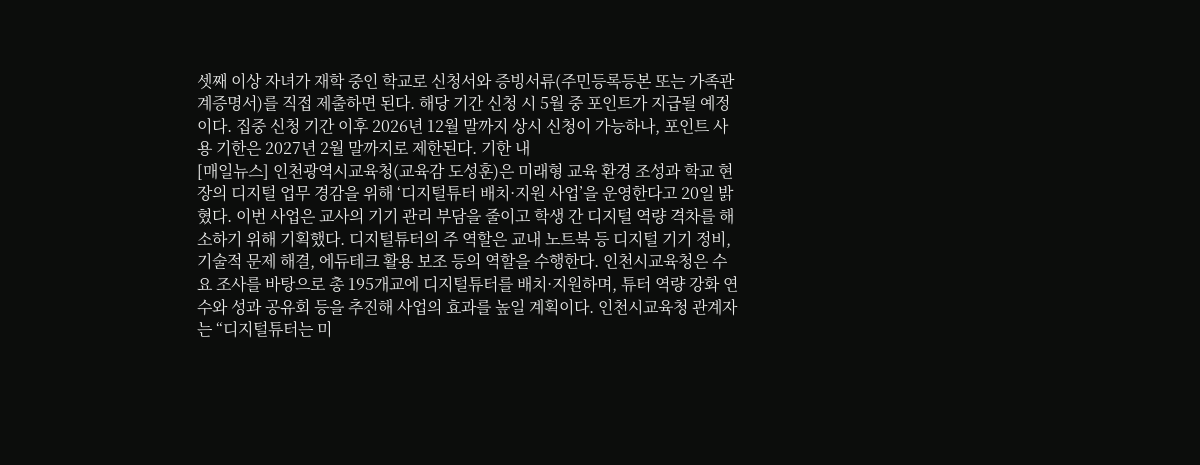셋째 이상 자녀가 재학 중인 학교로 신청서와 증빙서류(주민등록등본 또는 가족관계증명서)를 직접 제출하면 된다. 해당 기간 신청 시 5월 중 포인트가 지급될 예정이다. 집중 신청 기간 이후 2026년 12월 말까지 상시 신청이 가능하나, 포인트 사용 기한은 2027년 2월 말까지로 제한된다. 기한 내
[매일뉴스] 인천광역시교육청(교육감 도성훈)은 미래형 교육 환경 조성과 학교 현장의 디지털 업무 경감을 위해 ‘디지털튜터 배치·지원 사업’을 운영한다고 20일 밝혔다. 이번 사업은 교사의 기기 관리 부담을 줄이고 학생 간 디지털 역량 격차를 해소하기 위해 기획했다. 디지털튜터의 주 역할은 교내 노트북 등 디지털 기기 정비, 기술적 문제 해결, 에듀테크 활용 보조 등의 역할을 수행한다. 인천시교육청은 수요 조사를 바탕으로 총 195개교에 디지털튜터를 배치·지원하며, 튜터 역량 강화 연수와 성과 공유회 등을 추진해 사업의 효과를 높일 계획이다. 인천시교육청 관계자는 “디지털튜터는 미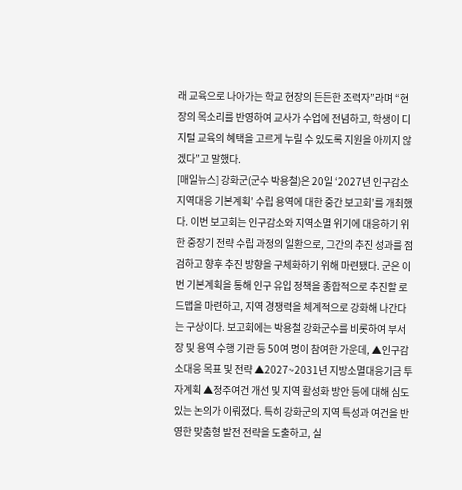래 교육으로 나아가는 학교 현장의 든든한 조력자”라며 “현장의 목소리를 반영하여 교사가 수업에 전념하고, 학생이 디지털 교육의 혜택을 고르게 누릴 수 있도록 지원을 아끼지 않겠다”고 말했다.
[매일뉴스] 강화군(군수 박용철)은 20일 ‘2027년 인구감소지역대응 기본계획’ 수립 용역에 대한 중간 보고회’를 개최했다. 이번 보고회는 인구감소와 지역소멸 위기에 대응하기 위한 중장기 전략 수립 과정의 일환으로, 그간의 추진 성과를 점검하고 향후 추진 방향을 구체화하기 위해 마련됐다. 군은 이번 기본계획을 통해 인구 유입 정책을 종합적으로 추진할 로드맵을 마련하고, 지역 경쟁력을 체계적으로 강화해 나간다는 구상이다. 보고회에는 박용철 강화군수를 비롯하여 부서장 및 용역 수행 기관 등 50여 명이 참여한 가운데, ▲인구감소대응 목표 및 전략 ▲2027~2031년 지방소멸대응기금 투자계획 ▲정주여건 개선 및 지역 활성화 방안 등에 대해 심도 있는 논의가 이뤄졌다. 특히 강화군의 지역 특성과 여건을 반영한 맞춤형 발전 전략을 도출하고, 실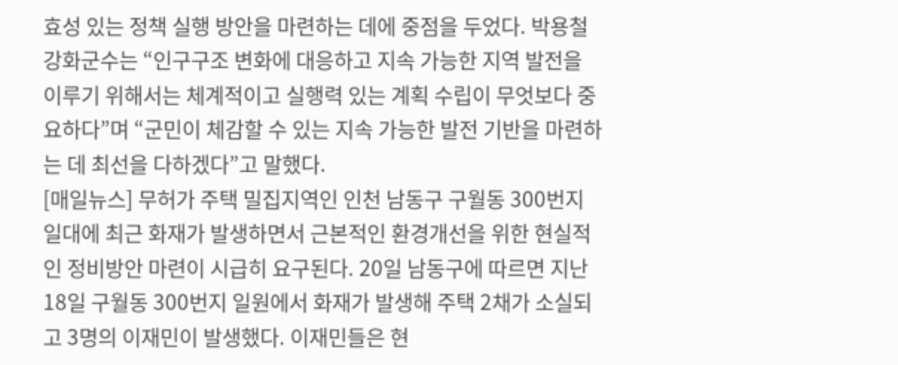효성 있는 정책 실행 방안을 마련하는 데에 중점을 두었다. 박용철 강화군수는 “인구구조 변화에 대응하고 지속 가능한 지역 발전을 이루기 위해서는 체계적이고 실행력 있는 계획 수립이 무엇보다 중요하다”며 “군민이 체감할 수 있는 지속 가능한 발전 기반을 마련하는 데 최선을 다하겠다”고 말했다.
[매일뉴스] 무허가 주택 밀집지역인 인천 남동구 구월동 300번지 일대에 최근 화재가 발생하면서 근본적인 환경개선을 위한 현실적인 정비방안 마련이 시급히 요구된다. 20일 남동구에 따르면 지난 18일 구월동 300번지 일원에서 화재가 발생해 주택 2채가 소실되고 3명의 이재민이 발생했다. 이재민들은 현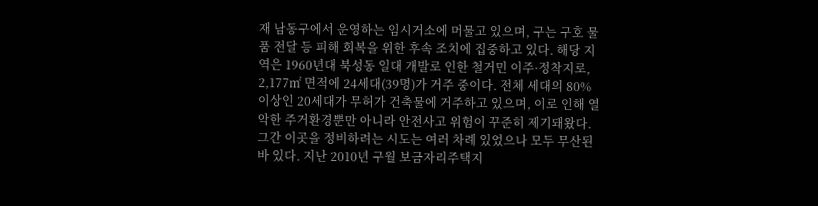재 남동구에서 운영하는 임시거소에 머물고 있으며, 구는 구호 물품 전달 등 피해 회복을 위한 후속 조치에 집중하고 있다. 해당 지역은 1960년대 북성동 일대 개발로 인한 철거민 이주·정착지로, 2,177㎡ 면적에 24세대(39명)가 거주 중이다. 전체 세대의 80% 이상인 20세대가 무허가 건축물에 거주하고 있으며, 이로 인해 열악한 주거환경뿐만 아니라 안전사고 위험이 꾸준히 제기돼왔다. 그간 이곳을 정비하려는 시도는 여러 차례 있었으나 모두 무산된 바 있다. 지난 2010년 구월 보금자리주택지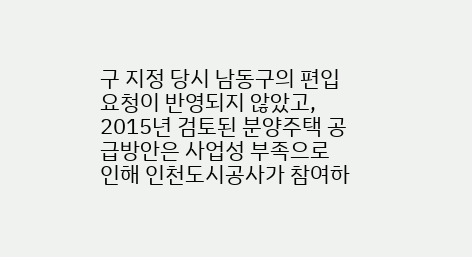구 지정 당시 남동구의 편입 요청이 반영되지 않았고, 2015년 검토된 분양주택 공급방안은 사업성 부족으로 인해 인천도시공사가 참여하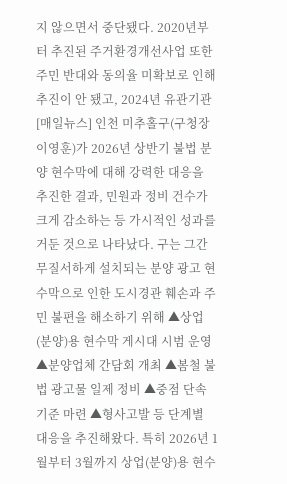지 않으면서 중단됐다. 2020년부터 추진된 주거환경개선사업 또한 주민 반대와 동의율 미확보로 인해 추진이 안 됐고, 2024년 유관기관
[매일뉴스] 인천 미추홀구(구청장 이영훈)가 2026년 상반기 불법 분양 현수막에 대해 강력한 대응을 추진한 결과, 민원과 정비 건수가 크게 감소하는 등 가시적인 성과를 거둔 것으로 나타났다. 구는 그간 무질서하게 설치되는 분양 광고 현수막으로 인한 도시경관 훼손과 주민 불편을 해소하기 위해 ▲상업(분양)용 현수막 게시대 시범 운영 ▲분양업체 간담회 개최 ▲봄철 불법 광고물 일제 정비 ▲중점 단속 기준 마련 ▲형사고발 등 단계별 대응을 추진해왔다. 특히 2026년 1월부터 3월까지 상업(분양)용 현수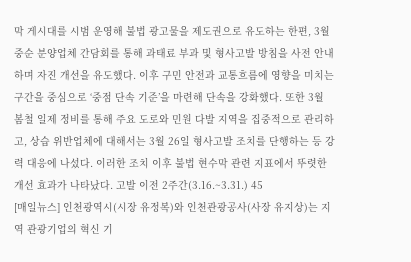막 게시대를 시범 운영해 불법 광고물을 제도권으로 유도하는 한편, 3월 중순 분양업체 간담회를 통해 과태료 부과 및 형사고발 방침을 사전 안내하며 자진 개선을 유도했다. 이후 구민 안전과 교통흐름에 영향을 미치는 구간을 중심으로 ‘중점 단속 기준’을 마련해 단속을 강화했다. 또한 3월 봄철 일제 정비를 통해 주요 도로와 민원 다발 지역을 집중적으로 관리하고, 상습 위반업체에 대해서는 3월 26일 형사고발 조치를 단행하는 등 강력 대응에 나섰다. 이러한 조치 이후 불법 현수막 관련 지표에서 뚜렷한 개선 효과가 나타났다. 고발 이전 2주간(3.16.~3.31.) 45
[매일뉴스] 인천광역시(시장 유정복)와 인천관광공사(사장 유지상)는 지역 관광기업의 혁신 기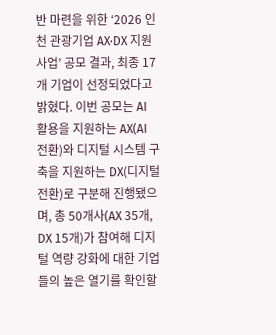반 마련을 위한 ‘2026 인천 관광기업 AX·DX 지원사업’ 공모 결과, 최종 17개 기업이 선정되었다고 밝혔다. 이번 공모는 AI 활용을 지원하는 AX(AI 전환)와 디지털 시스템 구축을 지원하는 DX(디지털 전환)로 구분해 진행됐으며, 총 50개사(AX 35개, DX 15개)가 참여해 디지털 역량 강화에 대한 기업들의 높은 열기를 확인할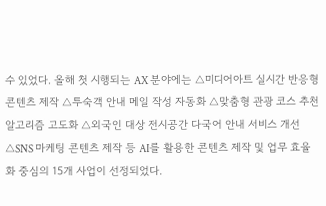수 있었다. 올해 첫 시행되는 AX 분야에는 △미디어아트 실시간 반응형 콘텐츠 제작 △투숙객 안내 메일 작성 자동화 △맞춤형 관광 코스 추천 알고리즘 고도화 △외국인 대상 전시공간 다국어 안내 서비스 개선 △SNS 마케팅 콘텐츠 제작 등 AI를 활용한 콘텐츠 제작 및 업무 효율화 중심의 15개 사업이 선정되었다.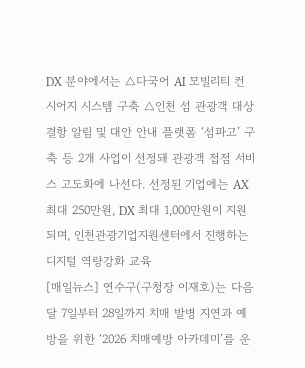DX 분야에서는 △다국어 AI 모빌리티 컨시어지 시스템 구축 △인천 섬 관광객 대상 결항 알림 및 대안 안내 플랫폼 ‘섬파고’ 구축 등 2개 사업이 선정돼 관광객 접점 서비스 고도화에 나선다. 선정된 기업에는 AX 최대 250만원, DX 최대 1,000만원이 지원되며, 인천관광기업지원센터에서 진행하는 디지털 역량강화 교육
[매일뉴스] 연수구(구청장 이재호)는 다음 달 7일부터 28일까지 치매 발병 지연과 예방을 위한 ‘2026 치매예방 아카데미’를 운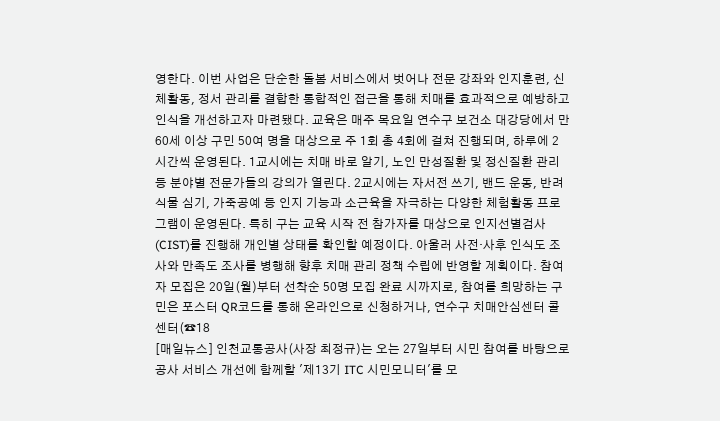영한다. 이번 사업은 단순한 돌봄 서비스에서 벗어나 전문 강좌와 인지훈련, 신체활동, 정서 관리를 결합한 통합적인 접근을 통해 치매를 효과적으로 예방하고 인식을 개선하고자 마련됐다. 교육은 매주 목요일 연수구 보건소 대강당에서 만 60세 이상 구민 50여 명을 대상으로 주 1회 총 4회에 걸쳐 진행되며, 하루에 2시간씩 운영된다. 1교시에는 치매 바로 알기, 노인 만성질환 및 정신질환 관리 등 분야별 전문가들의 강의가 열린다. 2교시에는 자서전 쓰기, 밴드 운동, 반려 식물 심기, 가죽공예 등 인지 기능과 소근육을 자극하는 다양한 체험활동 프로그램이 운영된다. 특히 구는 교육 시작 전 참가자를 대상으로 인지선별검사(CIST)를 진행해 개인별 상태를 확인할 예정이다. 아울러 사전·사후 인식도 조사와 만족도 조사를 병행해 향후 치매 관리 정책 수립에 반영할 계획이다. 참여자 모집은 20일(월)부터 선착순 50명 모집 완료 시까지로, 참여를 희망하는 구민은 포스터 QR코드를 통해 온라인으로 신청하거나, 연수구 치매안심센터 콜센터(☎18
[매일뉴스] 인천교통공사(사장 최정규)는 오는 27일부터 시민 참여를 바탕으로 공사 서비스 개선에 함께할 '제13기 ITC 시민모니터'를 모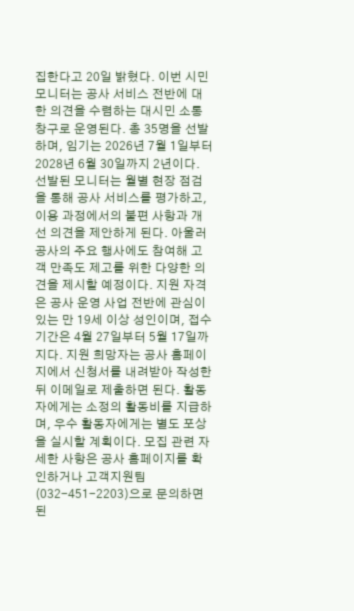집한다고 20일 밝혔다. 이번 시민모니터는 공사 서비스 전반에 대한 의견을 수렴하는 대시민 소통 창구로 운영된다. 총 35명을 선발하며, 임기는 2026년 7월 1일부터 2028년 6월 30일까지 2년이다. 선발된 모니터는 월별 현장 점검을 통해 공사 서비스를 평가하고, 이용 과정에서의 불편 사항과 개선 의견을 제안하게 된다. 아울러 공사의 주요 행사에도 참여해 고객 만족도 제고를 위한 다양한 의견을 제시할 예정이다. 지원 자격은 공사 운영 사업 전반에 관심이 있는 만 19세 이상 성인이며, 접수 기간은 4월 27일부터 5월 17일까지다. 지원 희망자는 공사 홈페이지에서 신청서를 내려받아 작성한 뒤 이메일로 제출하면 된다. 활동자에게는 소정의 활동비를 지급하며, 우수 활동자에게는 별도 포상을 실시할 계획이다. 모집 관련 자세한 사항은 공사 홈페이지를 확인하거나 고객지원팀(032-451-2203)으로 문의하면 된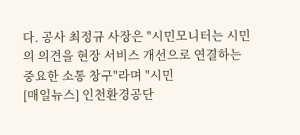다. 공사 최정규 사장은 "시민모니터는 시민의 의견을 현장 서비스 개선으로 연결하는 중요한 소통 창구"라며 "시민
[매일뉴스] 인천환경공단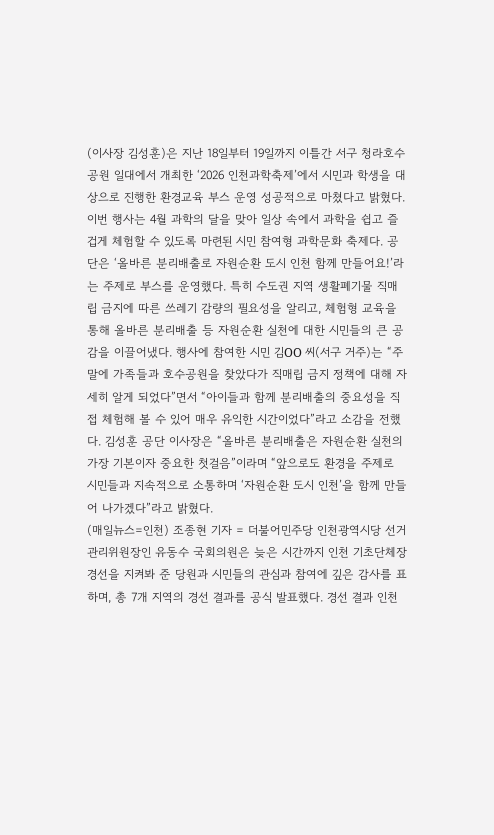(이사장 김성훈)은 지난 18일부터 19일까지 이틀간 서구 청라호수공원 일대에서 개최한 ‘2026 인천과학축제’에서 시민과 학생을 대상으로 진행한 환경교육 부스 운영 성공적으로 마쳤다고 밝혔다. 이번 행사는 4월 과학의 달을 맞아 일상 속에서 과학을 쉽고 즐겁게 체험할 수 있도록 마련된 시민 참여형 과학문화 축제다. 공단은 ‘올바른 분리배출로 자원순환 도시 인천 함께 만들어요!’라는 주제로 부스를 운영했다. 특히 수도권 지역 생활폐기물 직매립 금지에 따른 쓰레기 감량의 필요성을 알리고, 체험형 교육을 통해 올바른 분리배출 등 자원순환 실천에 대한 시민들의 큰 공감을 이끌어냈다. 행사에 참여한 시민 김OO 씨(서구 거주)는 “주말에 가족들과 호수공원을 찾았다가 직매립 금지 정책에 대해 자세히 알게 되었다”면서 “아이들과 함께 분리배출의 중요성을 직접 체험해 볼 수 있어 매우 유익한 시간이었다”라고 소감을 전했다. 김성훈 공단 이사장은 “올바른 분리배출은 자원순환 실천의 가장 기본이자 중요한 첫걸음”이라며 “앞으로도 환경을 주제로 시민들과 지속적으로 소통하며 ‘자원순환 도시 인천’을 함께 만들어 나가겠다”라고 밝혔다.
(매일뉴스=인천) 조종현 기자 = 더불어민주당 인천광역시당 선거관리위원장인 유동수 국회의원은 늦은 시간까지 인천 기초단체장 경선을 지켜봐 준 당원과 시민들의 관심과 참여에 깊은 감사를 표하며, 총 7개 지역의 경선 결과를 공식 발표했다. 경선 결과 인천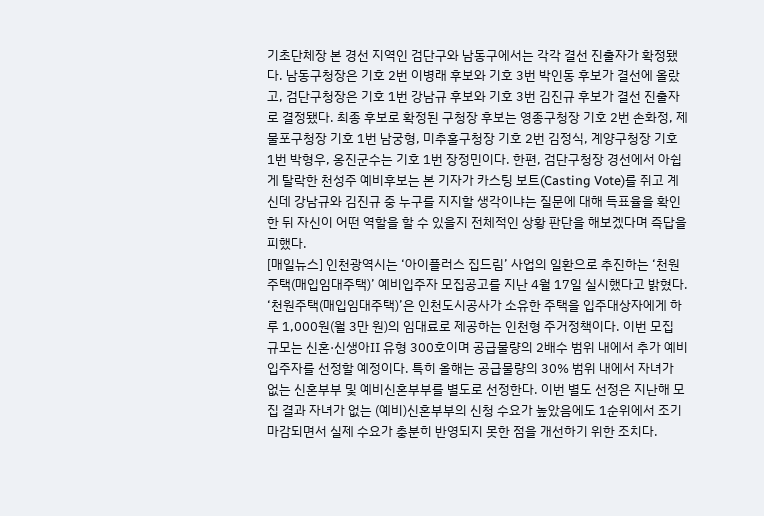기초단체장 본 경선 지역인 검단구와 남동구에서는 각각 결선 진출자가 확정됐다. 남동구청장은 기호 2번 이병래 후보와 기호 3번 박인동 후보가 결선에 올랐고, 검단구청장은 기호 1번 강남규 후보와 기호 3번 김진규 후보가 결선 진출자로 결정됐다. 최종 후보로 확정된 구청장 후보는 영종구청장 기호 2번 손화정, 제물포구청장 기호 1번 남궁형, 미추홀구청장 기호 2번 김정식, 계양구청장 기호 1번 박형우, 옹진군수는 기호 1번 장정민이다. 한편, 검단구청장 경선에서 아쉽게 탈락한 천성주 예비후보는 본 기자가 카스팅 보트(Casting Vote)를 쥐고 계신데 강남규와 김진규 중 누구를 지지할 생각이냐는 질문에 대해 득표율을 확인한 뒤 자신이 어떤 역할을 할 수 있을지 전체적인 상황 판단을 해보겠다며 즉답을 피했다.
[매일뉴스] 인천광역시는 ‘아이플러스 집드림’ 사업의 일환으로 추진하는 ‘천원주택(매입임대주택)’ 예비입주자 모집공고를 지난 4월 17일 실시했다고 밝혔다. ‘천원주택(매입임대주택)’은 인천도시공사가 소유한 주택을 입주대상자에게 하루 1,000원(월 3만 원)의 임대료로 제공하는 인천형 주거정책이다. 이번 모집 규모는 신혼·신생아Ⅱ 유형 300호이며 공급물량의 2배수 범위 내에서 추가 예비입주자를 선정할 예정이다. 특히 올해는 공급물량의 30% 범위 내에서 자녀가 없는 신혼부부 및 예비신혼부부를 별도로 선정한다. 이번 별도 선정은 지난해 모집 결과 자녀가 없는 (예비)신혼부부의 신청 수요가 높았음에도 1순위에서 조기 마감되면서 실제 수요가 충분히 반영되지 못한 점을 개선하기 위한 조치다.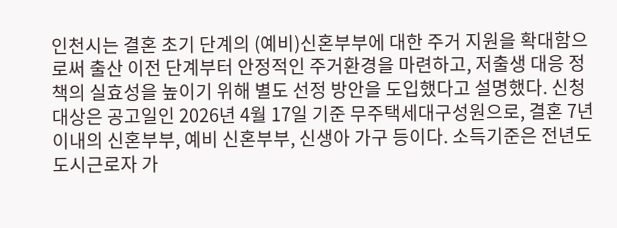인천시는 결혼 초기 단계의 (예비)신혼부부에 대한 주거 지원을 확대함으로써 출산 이전 단계부터 안정적인 주거환경을 마련하고, 저출생 대응 정책의 실효성을 높이기 위해 별도 선정 방안을 도입했다고 설명했다. 신청 대상은 공고일인 2026년 4월 17일 기준 무주택세대구성원으로, 결혼 7년 이내의 신혼부부, 예비 신혼부부, 신생아 가구 등이다. 소득기준은 전년도 도시근로자 가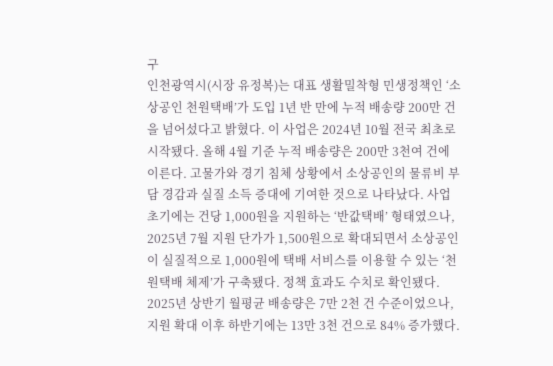구
인천광역시(시장 유정복)는 대표 생활밀착형 민생정책인 ‘소상공인 천원택배’가 도입 1년 반 만에 누적 배송량 200만 건을 넘어섰다고 밝혔다. 이 사업은 2024년 10월 전국 최초로 시작됐다. 올해 4월 기준 누적 배송량은 200만 3천여 건에 이른다. 고물가와 경기 침체 상황에서 소상공인의 물류비 부담 경감과 실질 소득 증대에 기여한 것으로 나타났다. 사업 초기에는 건당 1,000원을 지원하는 ‘반값택배’ 형태였으나, 2025년 7월 지원 단가가 1,500원으로 확대되면서 소상공인이 실질적으로 1,000원에 택배 서비스를 이용할 수 있는 ‘천원택배 체제’가 구축됐다. 정책 효과도 수치로 확인됐다. 2025년 상반기 월평균 배송량은 7만 2천 건 수준이었으나, 지원 확대 이후 하반기에는 13만 3천 건으로 84% 증가했다.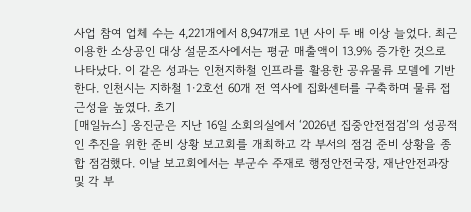사업 참여 업체 수는 4,221개에서 8,947개로 1년 사이 두 배 이상 늘었다. 최근 이용한 소상공인 대상 설문조사에서는 평균 매출액이 13.9% 증가한 것으로 나타났다. 이 같은 성과는 인천지하철 인프라를 활용한 공유물류 모델에 기반한다. 인천시는 지하철 1·2호선 60개 전 역사에 집화센터를 구축하며 물류 접근성을 높였다. 초기
[매일뉴스] 옹진군은 지난 16일 소회의실에서 ‘2026년 집중안전점검’의 성공적인 추진을 위한 준비 상황 보고회를 개최하고 각 부서의 점검 준비 상황을 종합 점검했다. 이날 보고회에서는 부군수 주재로 행정안전국장, 재난안전과장 및 각 부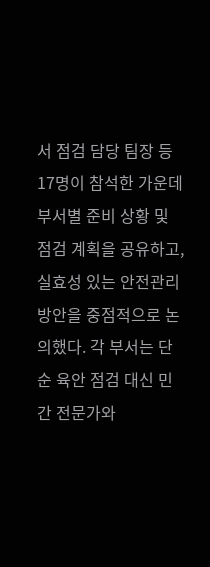서 점검 담당 팀장 등 17명이 참석한 가운데 부서별 준비 상황 및 점검 계획을 공유하고, 실효성 있는 안전관리 방안을 중점적으로 논의했다. 각 부서는 단순 육안 점검 대신 민간 전문가와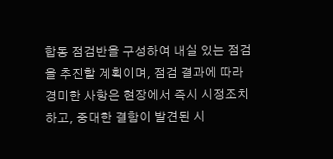합동 점검반을 구성하여 내실 있는 점검을 추진할 계획이며, 점검 결과에 따라 경미한 사항은 현장에서 즉시 시정조치하고, 중대한 결함이 발견된 시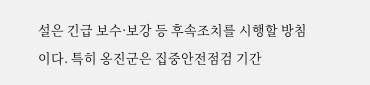설은 긴급 보수·보강 등 후속조치를 시행할 방침이다. 특히 옹진군은 집중안전점검 기간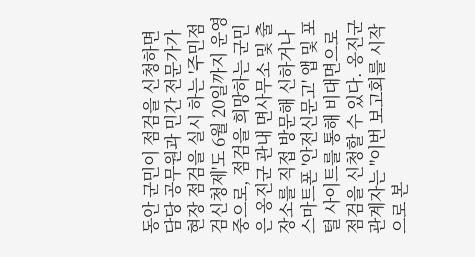동안 군민이 점검을 신청하면 담당 공무원과 민간 전문가가 현장 점검을 실시 하는 '주민점검신청제'도 6월 20일까지 운영 중으로, 점검을 희망하는 군민은 옹진군 관내 면사무소 및 출장소를 직접 방문해 신하거나 스마트폰 '안전신문고' 앱 및 포털 사이트를 통해 비대면으로 점검을 신청할 수 있다. 옹진군 관계자는 "이번 보고회를 시작으로 본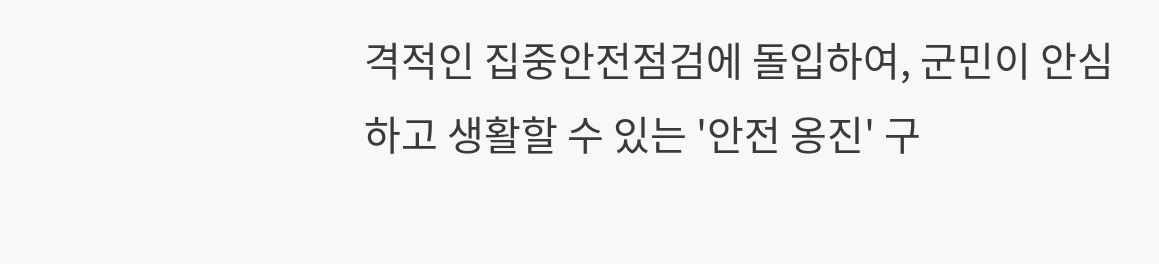격적인 집중안전점검에 돌입하여, 군민이 안심하고 생활할 수 있는 '안전 옹진' 구